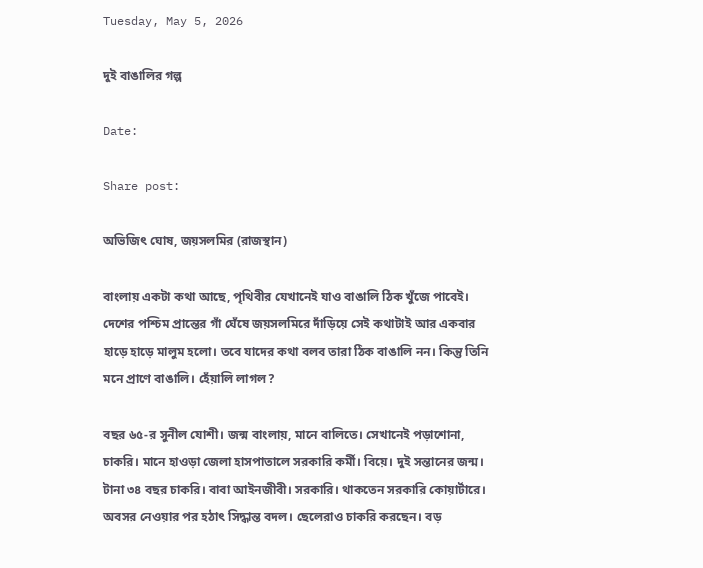Tuesday, May 5, 2026

দুই বাঙালির গল্প

Date:

Share post:

অভিজিৎ ঘোষ, জয়সলমির (রাজস্থান)

বাংলায় একটা কথা আছে, পৃথিবীর যেখানেই যাও বাঙালি ঠিক খুঁজে পাবেই। দেশের পশ্চিম প্রান্তের গাঁ ঘেঁষে জয়সলমিরে দাঁড়িয়ে সেই কথাটাই আর একবার হাড়ে হাড়ে মালুম হলো। তবে যাদের কথা বলব তারা ঠিক বাঙালি নন। কিন্তু তিনি মনে প্রাণে বাঙালি। হেঁয়ালি লাগল?

বছর ৬৫-র সুনীল যোশী। জন্ম বাংলায়, মানে বালিতে। সেখানেই পড়াশোনা, চাকরি। মানে হাওড়া জেলা হাসপাতালে সরকারি কর্মী। বিয়ে। দুই সন্তানের জন্ম। টানা ৩৪ বছর চাকরি। বাবা আইনজীবী। সরকারি। থাকতেন সরকারি কোয়ার্টারে। অবসর নেওয়ার পর হঠাৎ সিদ্ধান্ত বদল। ছেলেরাও চাকরি করছেন। বড়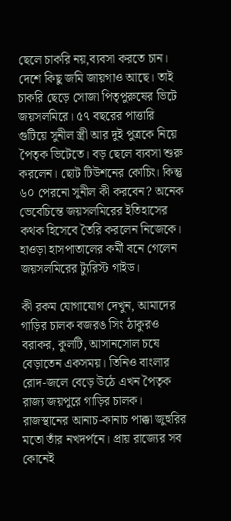ছেলে চাকরি নয়,ব্যবসা করতে চান। দেশে কিছু জমি জায়গাও আছে। তাই চাকরি ছেড়ে সোজা পিতৃপুরুষের ভিটে জয়সলমিরে। ৫৭ বছরের পাত্তারি গুটিয়ে সুনীল স্ত্রী আর দুই পুত্রকে নিয়ে পৈতৃক ভিটেতে। বড় ছেলে ব্যবসা শুরু করলেন। ছোট টিউশনের কোচিং। কিন্তু ৬০ পেরনো সুনীল কী করবেন? অনেক ভেবেচিন্তে জয়সলমিরের ইতিহাসের কথক হিসেবে তৈরি করলেন নিজেকে। হাওড়া হাসপাতালের কর্মী বনে গেলেন জয়সলমিরের ট্যুরিস্ট গাইড।

কী রকম যোগাযোগ দেখুন, আমাদের গাড়ির চালক বজরঙ সিং ঠাকুরও বরাকর, কুলটি, আসানসোল চষে বেড়াতেন একসময়। তিনিও বাংলার রোদ-জলে বেড়ে উঠে এখন পৈতৃক রাজ্য জয়পুরে গাড়ির চালক। রাজস্থানের আনাচ-কানাচ পাক্কা জুহুরির মতো তাঁর নখদর্পনে। প্রায় রাজ্যের সব কোনেই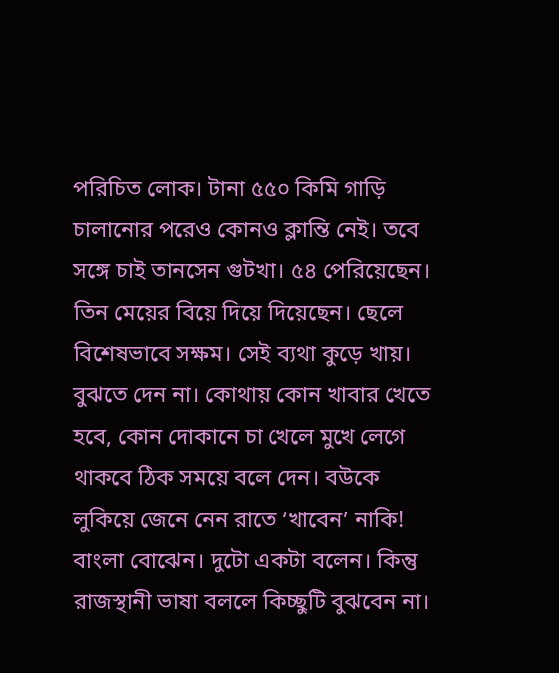পরিচিত লোক। টানা ৫৫০ কিমি গাড়ি চালানোর পরেও কোনও ক্লান্তি নেই। তবে সঙ্গে চাই তানসেন গুটখা। ৫৪ পেরিয়েছেন। তিন মেয়ের বিয়ে দিয়ে দিয়েছেন। ছেলে বিশেষভাবে সক্ষম। সেই ব্যথা কুড়ে খায়। বুঝতে দেন না। কোথায় কোন খাবার খেতে হবে, কোন দোকানে চা খেলে মুখে লেগে থাকবে ঠিক সময়ে বলে দেন। বউকে লুকিয়ে জেনে নেন রাতে ‘খাবেন’ নাকি! বাংলা বোঝেন। দুটো একটা বলেন। কিন্তু রাজস্থানী ভাষা বললে কিচ্ছুটি বুঝবেন না।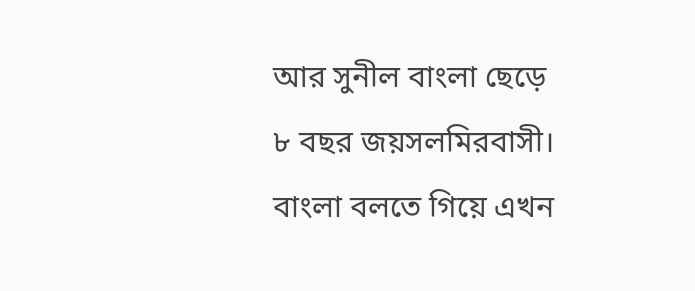আর সুনীল বাংলা ছেড়ে ৮ বছর জয়সলমিরবাসী। বাংলা বলতে গিয়ে এখন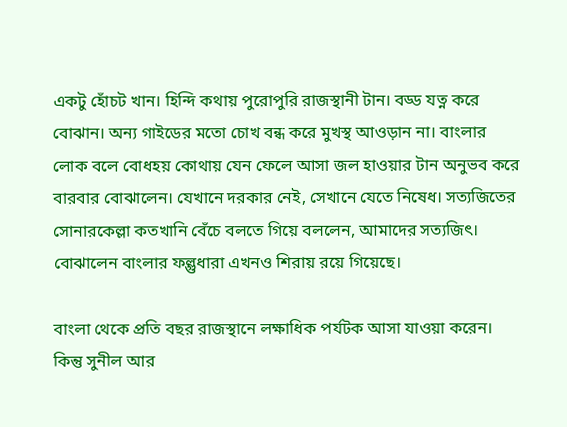একটু হোঁচট খান। হিন্দি কথায় পুরোপুরি রাজস্থানী টান। বড্ড যত্ন করে বোঝান। অন্য গাইডের মতো চোখ বন্ধ করে মুখস্থ আওড়ান না। বাংলার লোক বলে বোধহয় কোথায় যেন ফেলে আসা জল হাওয়ার টান অনুভব করে বারবার বোঝালেন। যেখানে দরকার নেই, সেখানে যেতে নিষেধ। সত্যজিতের সোনারকেল্লা কতখানি বেঁচে বলতে গিয়ে বললেন, আমাদের সত্যজিৎ। বোঝালেন বাংলার ফল্গুধারা এখনও শিরায় রয়ে গিয়েছে।

বাংলা থেকে প্রতি বছর রাজস্থানে লক্ষাধিক পর্যটক আসা যাওয়া করেন। কিন্তু সুনীল আর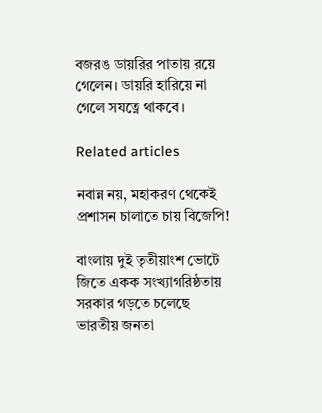বজরঙ ডায়রির পাতায় রয়ে গেলেন। ডায়রি হারিয়ে না গেলে সযত্নে থাকবে।

Related articles

নবান্ন নয়, মহাকরণ থেকেই প্রশাসন চালাতে চায় বিজেপি!

বাংলায় দুই তৃতীয়াংশ ভোটে জিতে একক সংখ্যাগরিষ্ঠতায় সরকার গড়তে চলেছে ভারতীয় জনতা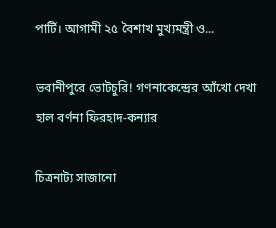পার্টি। আগামী ২৫ বৈশাখ মুখ্যমন্ত্রী ও...

ভবানীপুরে ভোটচুরি! গণনাকেন্দ্রের আঁখো দেখা হাল বর্ণনা ফিরহাদ-কন্যার

চিত্রনাট্য সাজানো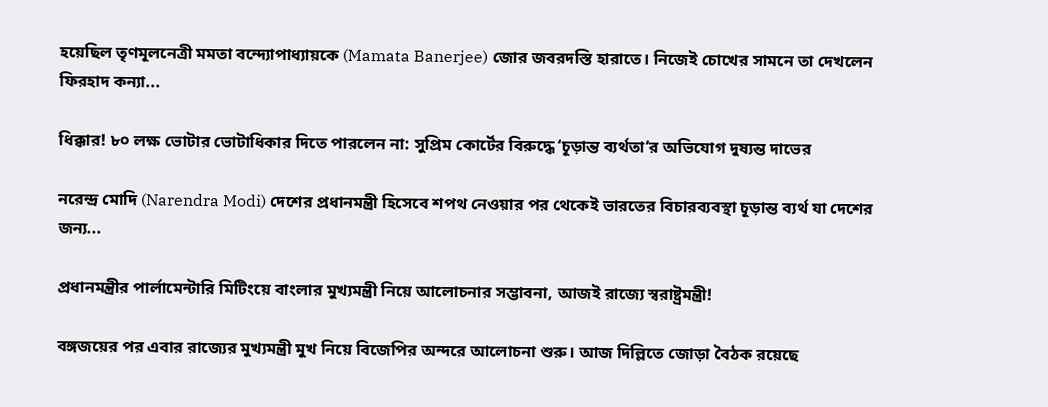হয়েছিল তৃণমূলনেত্রী মমতা বন্দ্যোপাধ্যায়কে (Mamata Banerjee) জোর জবরদস্তি হারাতে। নিজেই চোখের সামনে তা দেখলেন ফিরহাদ কন্যা...

ধিক্কার! ৮০ লক্ষ ভোটার ভোটাধিকার দিতে পারলেন না: সুপ্রিম কোর্টের বিরুদ্ধে ‘চূড়ান্ত ব্যর্থতা’র অভিযোগ দুষ্যন্ত দাভের

নরেন্দ্র মোদি (Narendra Modi) দেশের প্রধানমন্ত্রী হিসেবে শপথ নেওয়ার পর থেকেই ভারতের বিচারব্যবস্থা চূড়ান্ত ব্যর্থ যা দেশের জন্য...

প্রধানমন্ত্রীর পার্লামেন্টারি মিটিংয়ে বাংলার মুখ্যমন্ত্রী নিয়ে আলোচনার সম্ভাবনা, আজই রাজ্যে স্বরাষ্ট্রমন্ত্রী!

বঙ্গজয়ের পর এবার রাজ্যের মুখ্যমন্ত্রী মুখ নিয়ে বিজেপির অন্দরে আলোচনা শুরু। আজ দিল্লিতে জোড়া বৈঠক রয়েছে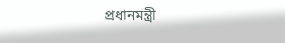প্রধানমন্ত্রী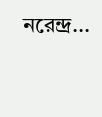নরেন্দ্র...